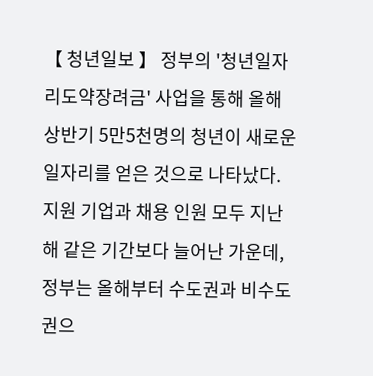【 청년일보 】 정부의 '청년일자리도약장려금' 사업을 통해 올해 상반기 5만5천명의 청년이 새로운 일자리를 얻은 것으로 나타났다. 지원 기업과 채용 인원 모두 지난해 같은 기간보다 늘어난 가운데, 정부는 올해부터 수도권과 비수도권으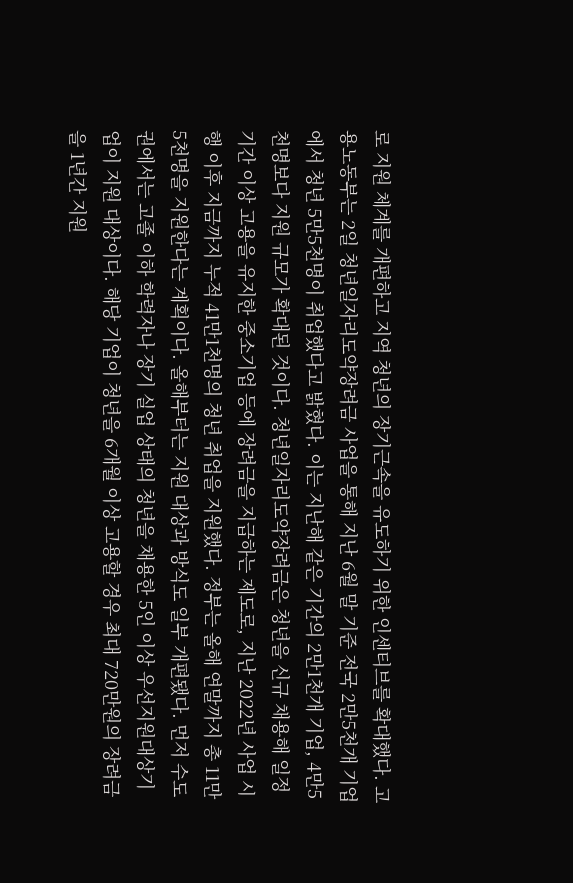로 지원 체계를 개편하고 지역 청년의 장기근속을 유도하기 위한 인센티브를 확대했다. 고용노동부는 2일 청년일자리도약장려금 사업을 통해 지난 6월 말 기준 전국 2만5천개 기업에서 청년 5만5천명이 취업했다고 밝혔다. 이는 지난해 같은 기간의 2만1천개 기업, 4만5천명보다 지원 규모가 확대된 것이다. 청년일자리도약장려금은 청년을 신규 채용해 일정 기간 이상 고용을 유지한 중소기업 등에 장려금을 지급하는 제도로, 지난 2022년 사업 시행 이후 지금까지 누적 41만1천명의 청년 취업을 지원했다. 정부는 올해 연말까지 총 11만5천명을 지원한다는 계획이다. 올해부터는 지원 대상과 방식도 일부 개편됐다. 먼저 수도권에서는 고졸 이하 학력자나 장기 실업 상태의 청년을 채용한 5인 이상 우선지원대상기업이 지원 대상이다. 해당 기업이 청년을 6개월 이상 고용할 경우 최대 720만원의 장려금을 1년간 지원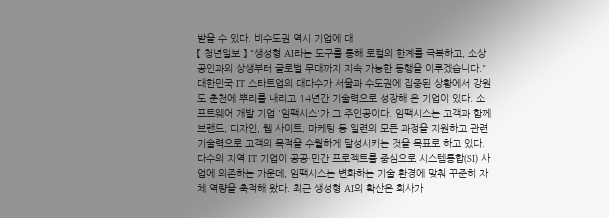받을 수 있다. 비수도권 역시 기업에 대
【 청년일보 】 "생성형 AI라는 도구를 통해 로컬의 한계를 극복하고, 소상공인과의 상생부터 글로벌 무대까지 지속 가능한 동행을 이루겠습니다." 대한민국 IT 스타트업의 대다수가 서울과 수도권에 집중된 상황에서 강원도 춘천에 뿌리를 내리고 14년간 기술력으로 성장해 온 기업이 있다. 소프트웨어 개발 기업 '임팩시스'가 그 주인공이다. 임팩시스는 고객과 함께 브랜드, 디자인, 웹 사이트, 마케팅 등 일련의 모든 과정을 지원하고 관련 기술력으로 고객의 목적을 수월하게 달성시키는 것을 목표로 하고 있다. 다수의 지역 IT 기업이 공공·민간 프로젝트를 중심으로 시스템통합(SI) 사업에 의존하는 가운데, 임팩시스는 변화하는 기술 환경에 맞춰 꾸준히 자체 역량을 축적해 왔다. 최근 생성형 AI의 확산은 회사가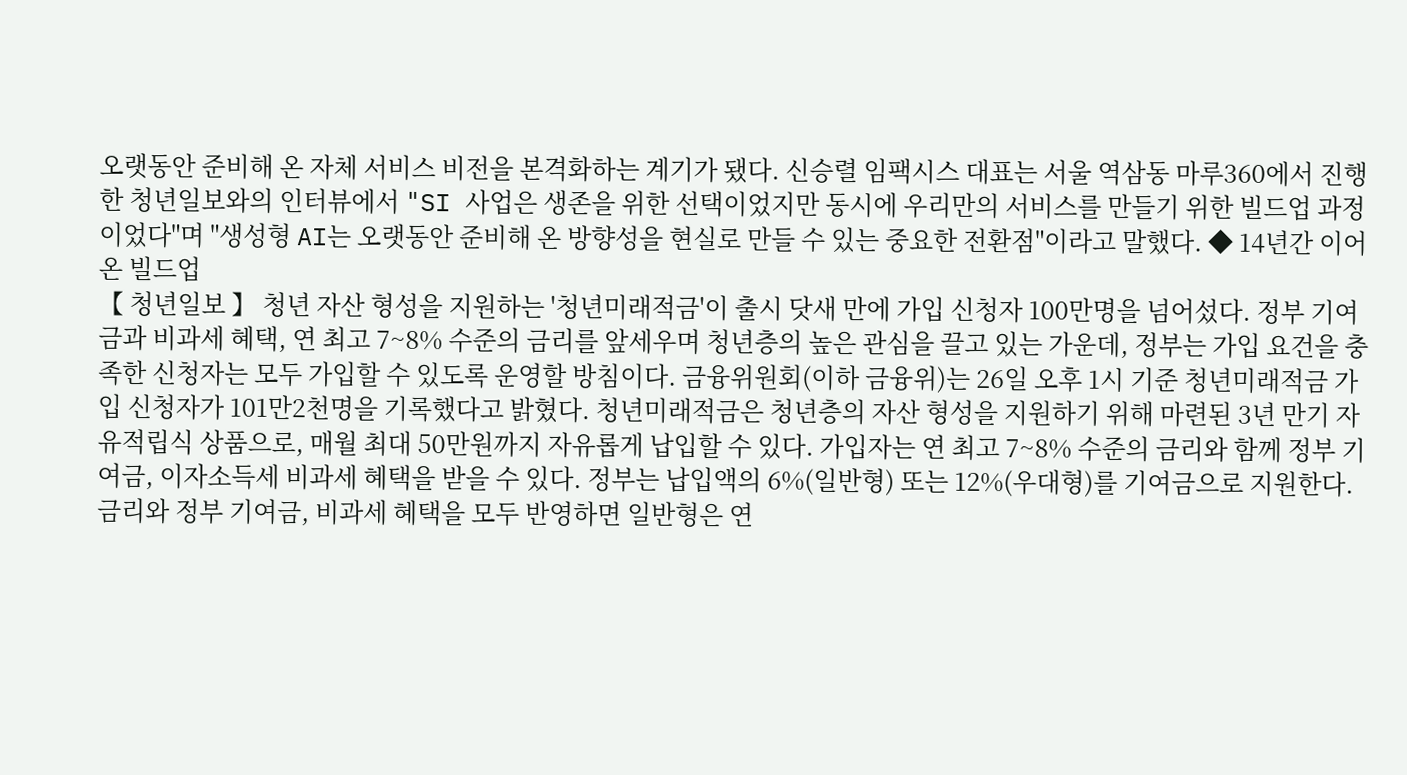오랫동안 준비해 온 자체 서비스 비전을 본격화하는 계기가 됐다. 신승렬 임팩시스 대표는 서울 역삼동 마루360에서 진행한 청년일보와의 인터뷰에서 "SI 사업은 생존을 위한 선택이었지만 동시에 우리만의 서비스를 만들기 위한 빌드업 과정이었다"며 "생성형 AI는 오랫동안 준비해 온 방향성을 현실로 만들 수 있는 중요한 전환점"이라고 말했다. ◆ 14년간 이어온 빌드업
【 청년일보 】 청년 자산 형성을 지원하는 '청년미래적금'이 출시 닷새 만에 가입 신청자 100만명을 넘어섰다. 정부 기여금과 비과세 혜택, 연 최고 7~8% 수준의 금리를 앞세우며 청년층의 높은 관심을 끌고 있는 가운데, 정부는 가입 요건을 충족한 신청자는 모두 가입할 수 있도록 운영할 방침이다. 금융위원회(이하 금융위)는 26일 오후 1시 기준 청년미래적금 가입 신청자가 101만2천명을 기록했다고 밝혔다. 청년미래적금은 청년층의 자산 형성을 지원하기 위해 마련된 3년 만기 자유적립식 상품으로, 매월 최대 50만원까지 자유롭게 납입할 수 있다. 가입자는 연 최고 7~8% 수준의 금리와 함께 정부 기여금, 이자소득세 비과세 혜택을 받을 수 있다. 정부는 납입액의 6%(일반형) 또는 12%(우대형)를 기여금으로 지원한다. 금리와 정부 기여금, 비과세 혜택을 모두 반영하면 일반형은 연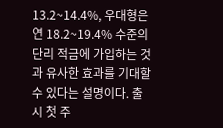13.2~14.4%, 우대형은 연 18.2~19.4% 수준의 단리 적금에 가입하는 것과 유사한 효과를 기대할 수 있다는 설명이다. 출시 첫 주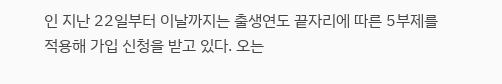인 지난 22일부터 이날까지는 출생연도 끝자리에 따른 5부제를 적용해 가입 신청을 받고 있다. 오는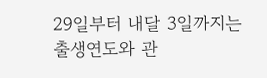29일부터 내달 3일까지는 출생연도와 관